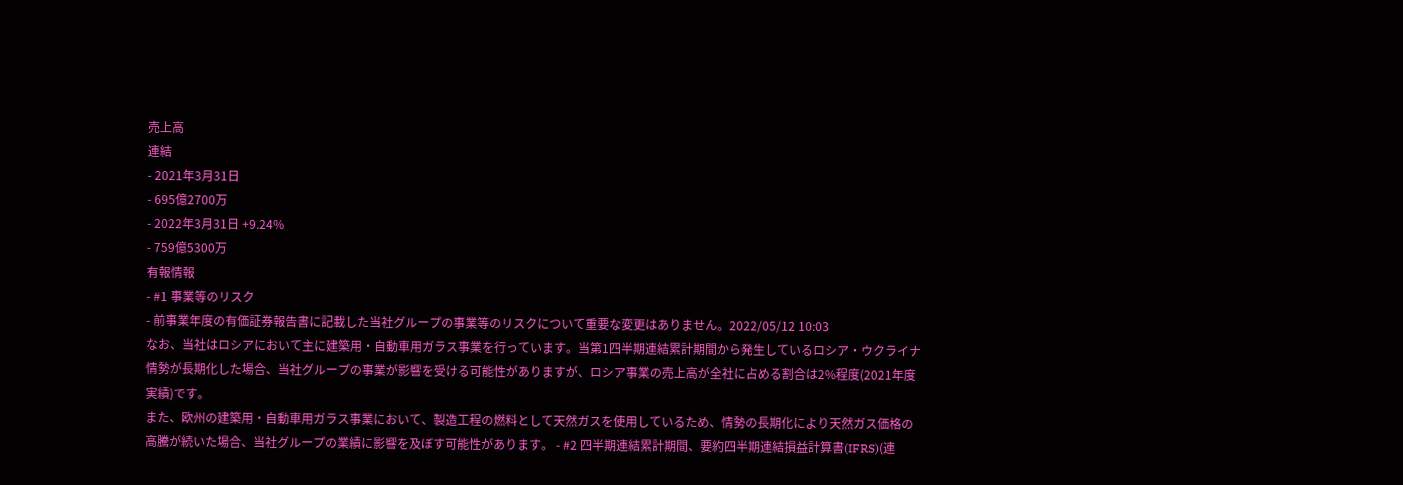売上高
連結
- 2021年3月31日
- 695億2700万
- 2022年3月31日 +9.24%
- 759億5300万
有報情報
- #1 事業等のリスク
- 前事業年度の有価証券報告書に記載した当社グループの事業等のリスクについて重要な変更はありません。2022/05/12 10:03
なお、当社はロシアにおいて主に建築用・自動車用ガラス事業を行っています。当第1四半期連結累計期間から発生しているロシア・ウクライナ情勢が長期化した場合、当社グループの事業が影響を受ける可能性がありますが、ロシア事業の売上高が全社に占める割合は2%程度(2021年度実績)です。
また、欧州の建築用・自動車用ガラス事業において、製造工程の燃料として天然ガスを使用しているため、情勢の長期化により天然ガス価格の高騰が続いた場合、当社グループの業績に影響を及ぼす可能性があります。 - #2 四半期連結累計期間、要約四半期連結損益計算書(IFRS)(連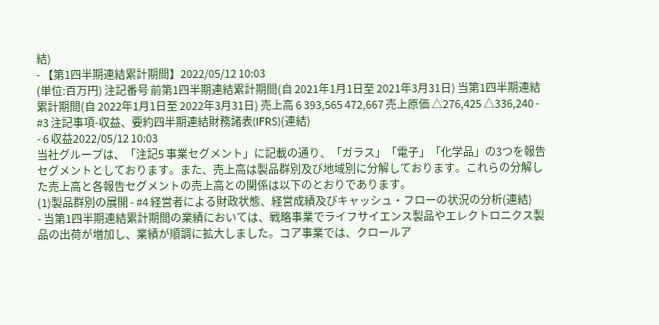結)
- 【第1四半期連結累計期間】2022/05/12 10:03
(単位:百万円) 注記番号 前第1四半期連結累計期間(自 2021年1月1日至 2021年3月31日) 当第1四半期連結累計期間(自 2022年1月1日至 2022年3月31日) 売上高 6 393,565 472,667 売上原価 △276,425 △336,240 - #3 注記事項-収益、要約四半期連結財務諸表(IFRS)(連結)
- 6 収益2022/05/12 10:03
当社グループは、「注記5 事業セグメント」に記載の通り、「ガラス」「電子」「化学品」の3つを報告セグメントとしております。また、売上高は製品群別及び地域別に分解しております。これらの分解した売上高と各報告セグメントの売上高との関係は以下のとおりであります。
(1)製品群別の展開 - #4 経営者による財政状態、経営成績及びキャッシュ・フローの状況の分析(連結)
- 当第1四半期連結累計期間の業績においては、戦略事業でライフサイエンス製品やエレクトロニクス製品の出荷が増加し、業績が順調に拡大しました。コア事業では、クロールア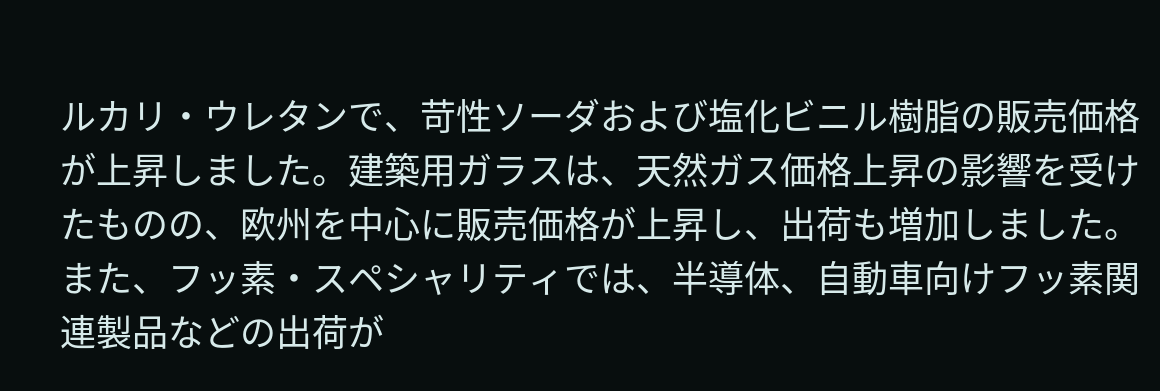ルカリ・ウレタンで、苛性ソーダおよび塩化ビニル樹脂の販売価格が上昇しました。建築用ガラスは、天然ガス価格上昇の影響を受けたものの、欧州を中心に販売価格が上昇し、出荷も増加しました。また、フッ素・スペシャリティでは、半導体、自動車向けフッ素関連製品などの出荷が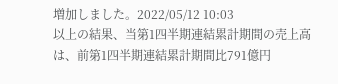増加しました。2022/05/12 10:03
以上の結果、当第1四半期連結累計期間の売上高は、前第1四半期連結累計期間比791億円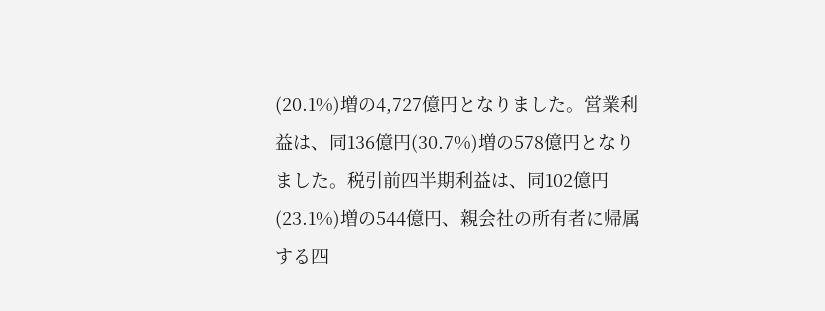(20.1%)増の4,727億円となりました。営業利益は、同136億円(30.7%)増の578億円となりました。税引前四半期利益は、同102億円(23.1%)増の544億円、親会社の所有者に帰属する四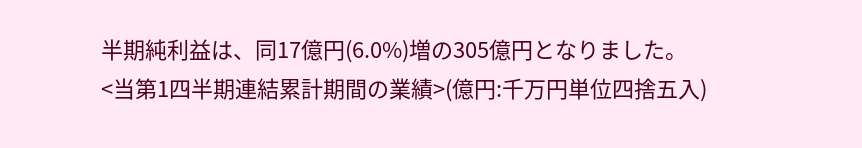半期純利益は、同17億円(6.0%)増の305億円となりました。
<当第1四半期連結累計期間の業績>(億円:千万円単位四捨五入)